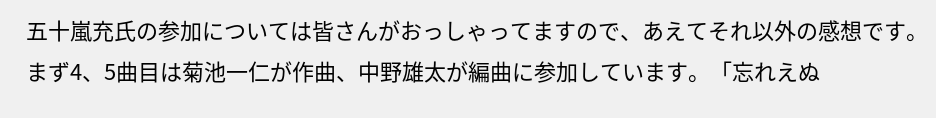五十嵐充氏の参加については皆さんがおっしゃってますので、あえてそれ以外の感想です。まず4、5曲目は菊池一仁が作曲、中野雄太が編曲に参加しています。「忘れえぬ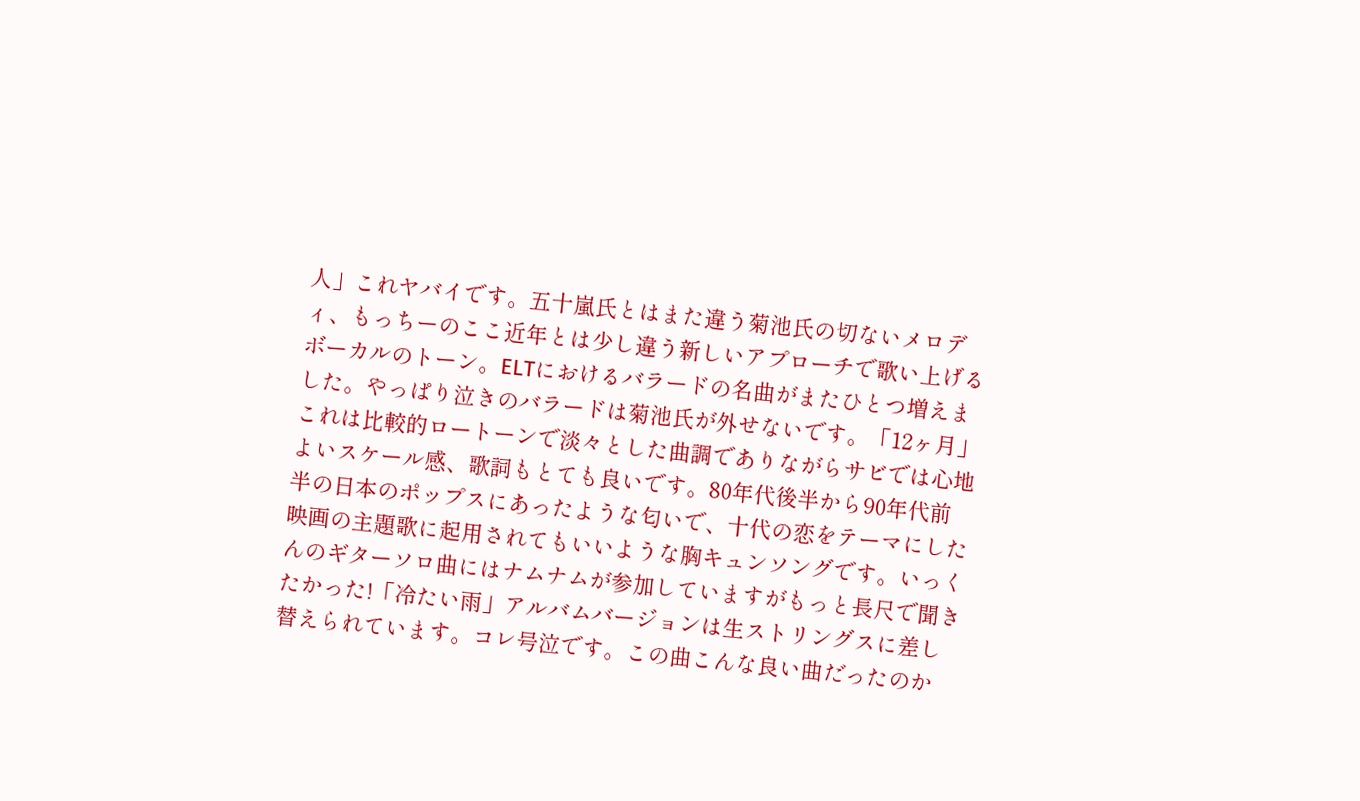人」これヤバイです。五十嵐氏とはまた違う菊池氏の切ないメロディ、もっちーのここ近年とは少し違う新しいアプローチで歌い上げるボーカルのトーン。ELTにおけるバラードの名曲がまたひとつ増えました。やっぱり泣きのバラードは菊池氏が外せないです。「12ヶ月」これは比較的ロートーンで淡々とした曲調でありながらサビでは心地よいスケール感、歌詞もとても良いです。80年代後半から90年代前半の日本のポップスにあったような匂いで、十代の恋をテーマにした映画の主題歌に起用されてもいいような胸キュンソングです。いっくんのギターソロ曲にはナムナムが参加していますがもっと長尺で聞きたかった!「冷たい雨」アルバムバージョンは生ストリングスに差し替えられています。コレ号泣です。この曲こんな良い曲だったのか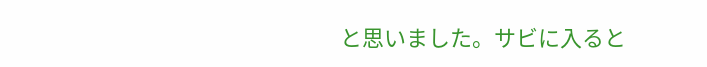と思いました。サビに入ると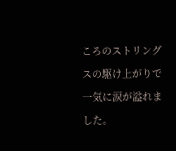ころのストリングスの駆け上がりで一気に涙が溢れました。